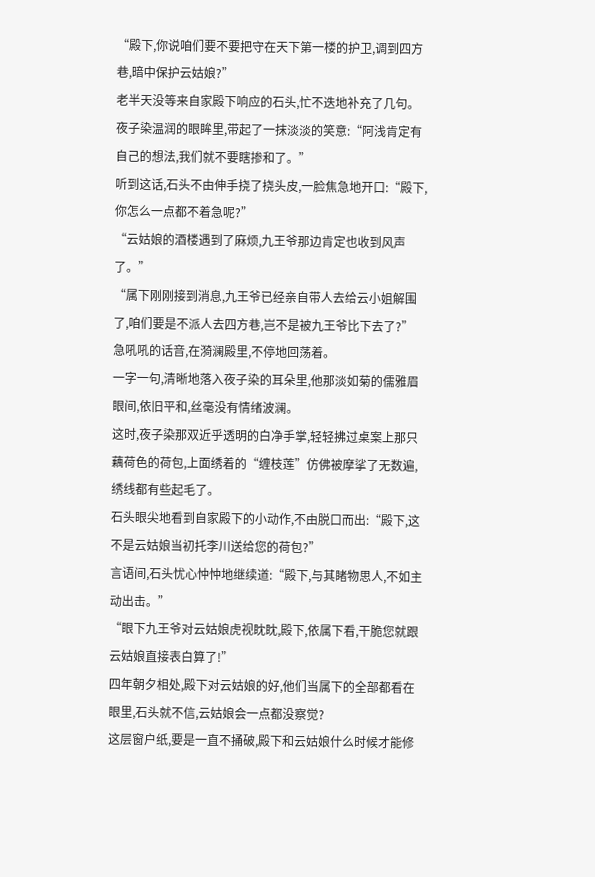“殿下,你说咱们要不要把守在天下第一楼的护卫,调到四方巷,暗中保护云姑娘?”
老半天没等来自家殿下响应的石头,忙不迭地补充了几句。
夜子染温润的眼眸里,带起了一抹淡淡的笑意:“阿浅肯定有自己的想法,我们就不要瞎掺和了。”
听到这话,石头不由伸手挠了挠头皮,一脸焦急地开口:“殿下,你怎么一点都不着急呢?”
“云姑娘的酒楼遇到了麻烦,九王爷那边肯定也收到风声了。”
“属下刚刚接到消息,九王爷已经亲自带人去给云小姐解围了,咱们要是不派人去四方巷,岂不是被九王爷比下去了?”
急吼吼的话音,在漪澜殿里,不停地回荡着。
一字一句,清晰地落入夜子染的耳朵里,他那淡如菊的儒雅眉眼间,依旧平和,丝毫没有情绪波澜。
这时,夜子染那双近乎透明的白净手掌,轻轻拂过桌案上那只藕荷色的荷包,上面绣着的“缠枝莲”仿佛被摩挲了无数遍,绣线都有些起毛了。
石头眼尖地看到自家殿下的小动作,不由脱口而出:“殿下,这不是云姑娘当初托李川送给您的荷包?”
言语间,石头忧心忡忡地继续道:“殿下,与其睹物思人,不如主动出击。”
“眼下九王爷对云姑娘虎视眈眈,殿下,依属下看,干脆您就跟云姑娘直接表白算了!”
四年朝夕相处,殿下对云姑娘的好,他们当属下的全部都看在眼里,石头就不信,云姑娘会一点都没察觉?
这层窗户纸,要是一直不捅破,殿下和云姑娘什么时候才能修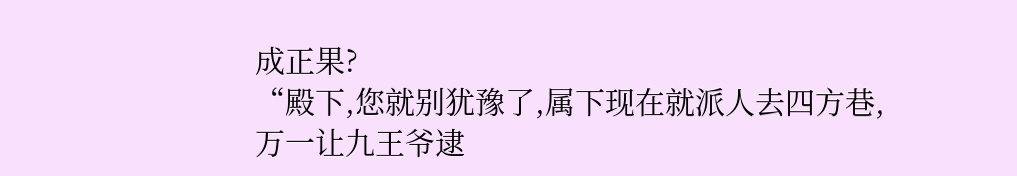成正果?
“殿下,您就别犹豫了,属下现在就派人去四方巷,万一让九王爷逮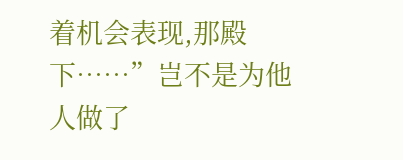着机会表现,那殿下……”岂不是为他人做了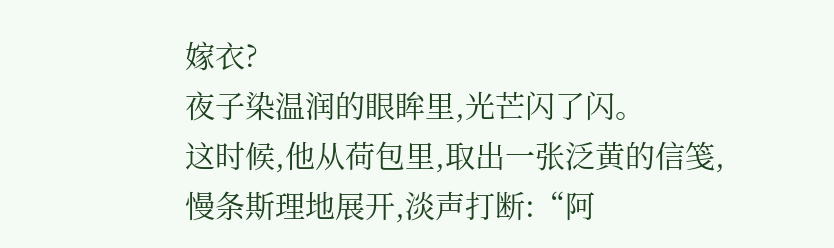嫁衣?
夜子染温润的眼眸里,光芒闪了闪。
这时候,他从荷包里,取出一张泛黄的信笺,慢条斯理地展开,淡声打断:“阿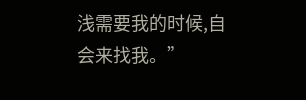浅需要我的时候,自会来找我。”